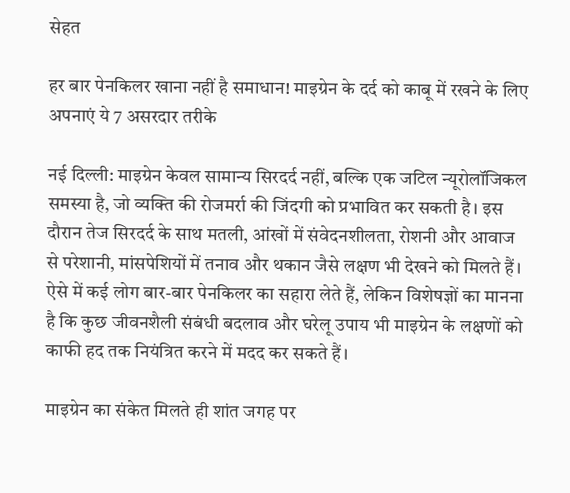सेहत

हर बार पेनकिलर खाना नहीं है समाधान! माइग्रेन के दर्द को काबू में रखने के लिए अपनाएं ये 7 असरदार तरीके

नई दिल्ली: माइग्रेन केवल सामान्य सिरदर्द नहीं, बल्कि एक जटिल न्यूरोलॉजिकल समस्या है, जो व्यक्ति की रोजमर्रा की जिंदगी को प्रभावित कर सकती है। इस दौरान तेज सिरदर्द के साथ मतली, आंखों में संवेदनशीलता, रोशनी और आवाज से परेशानी, मांसपेशियों में तनाव और थकान जैसे लक्षण भी देखने को मिलते हैं। ऐसे में कई लोग बार-बार पेनकिलर का सहारा लेते हैं, लेकिन विशेषज्ञों का मानना है कि कुछ जीवनशैली संबंधी बदलाव और घरेलू उपाय भी माइग्रेन के लक्षणों को काफी हद तक नियंत्रित करने में मदद कर सकते हैं।

माइग्रेन का संकेत मिलते ही शांत जगह पर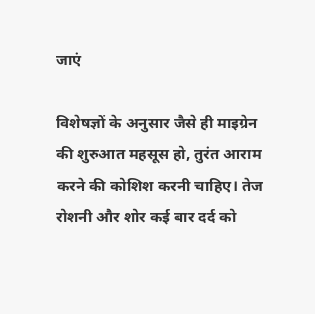जाएं

विशेषज्ञों के अनुसार जैसे ही माइग्रेन की शुरुआत महसूस हो, तुरंत आराम करने की कोशिश करनी चाहिए। तेज रोशनी और शोर कई बार दर्द को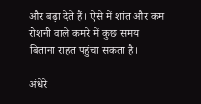और बढ़ा देते हैं। ऐसे में शांत और कम रोशनी वाले कमरे में कुछ समय बिताना राहत पहुंचा सकता है।

अंधेरे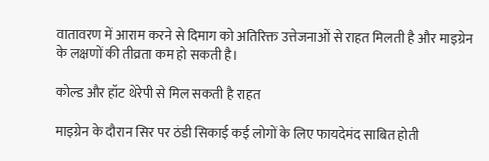वातावरण में आराम करने से दिमाग को अतिरिक्त उत्तेजनाओं से राहत मिलती है और माइग्रेन के लक्षणों की तीव्रता कम हो सकती है।

कोल्ड और हॉट थेरेपी से मिल सकती है राहत

माइग्रेन के दौरान सिर पर ठंडी सिकाई कई लोगों के लिए फायदेमंद साबित होती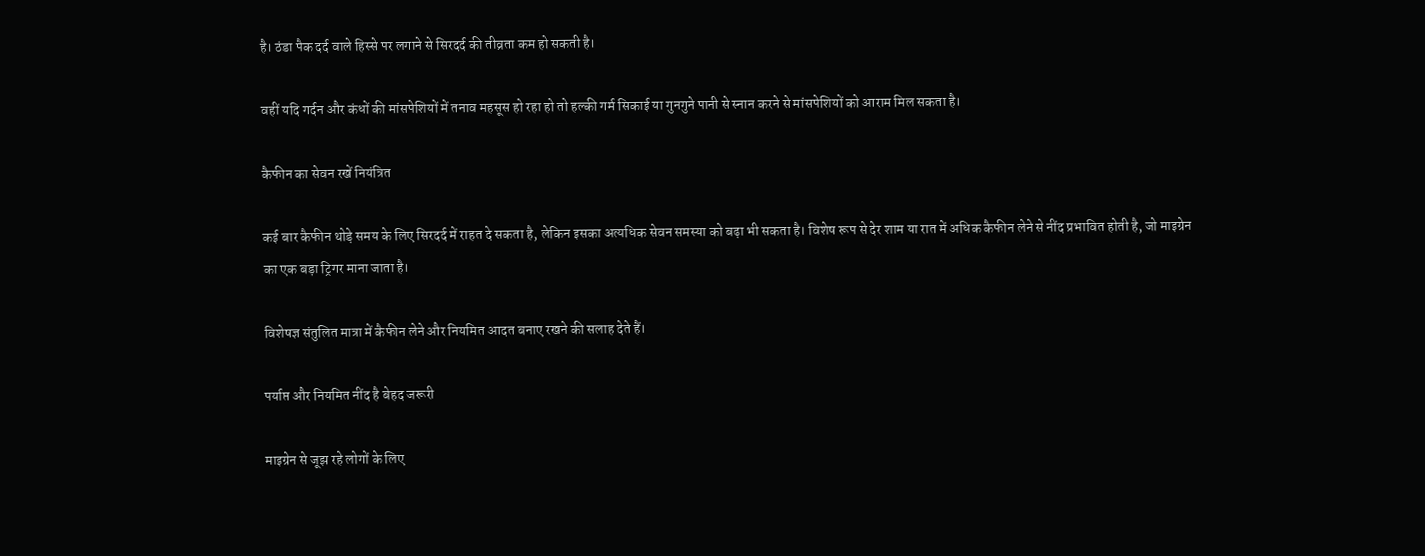है। ठंडा पैक दर्द वाले हिस्से पर लगाने से सिरदर्द की तीव्रता कम हो सकती है।

वहीं यदि गर्दन और कंधों की मांसपेशियों में तनाव महसूस हो रहा हो तो हल्की गर्म सिकाई या गुनगुने पानी से स्नान करने से मांसपेशियों को आराम मिल सकता है।

कैफीन का सेवन रखें नियंत्रित

कई बार कैफीन थोड़े समय के लिए सिरदर्द में राहत दे सकता है, लेकिन इसका अत्यधिक सेवन समस्या को बढ़ा भी सकता है। विशेष रूप से देर शाम या रात में अधिक कैफीन लेने से नींद प्रभावित होती है, जो माइग्रेन का एक बड़ा ट्रिगर माना जाता है।

विशेषज्ञ संतुलित मात्रा में कैफीन लेने और नियमित आदत बनाए रखने की सलाह देते हैं।

पर्याप्त और नियमित नींद है बेहद जरूरी

माइग्रेन से जूझ रहे लोगों के लिए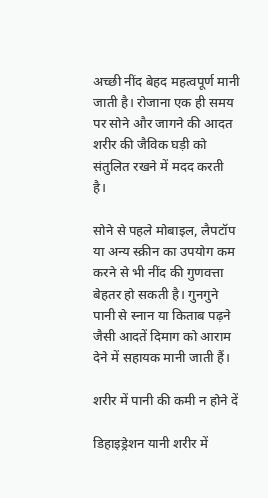अच्छी नींद बेहद महत्वपूर्ण मानी जाती है। रोजाना एक ही समय पर सोने और जागने की आदत शरीर की जैविक घड़ी को संतुलित रखने में मदद करती है।

सोने से पहले मोबाइल, लैपटॉप या अन्य स्क्रीन का उपयोग कम करने से भी नींद की गुणवत्ता बेहतर हो सकती है। गुनगुने पानी से स्नान या किताब पढ़ने जैसी आदतें दिमाग को आराम देने में सहायक मानी जाती हैं।

शरीर में पानी की कमी न होने दें

डिहाइड्रेशन यानी शरीर में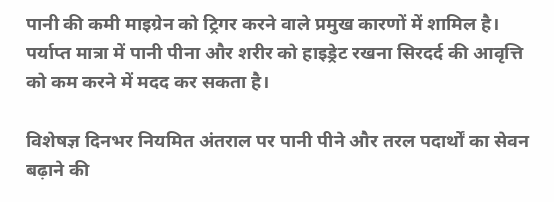पानी की कमी माइग्रेन को ट्रिगर करने वाले प्रमुख कारणों में शामिल है। पर्याप्त मात्रा में पानी पीना और शरीर को हाइड्रेट रखना सिरदर्द की आवृत्ति को कम करने में मदद कर सकता है।

विशेषज्ञ दिनभर नियमित अंतराल पर पानी पीने और तरल पदार्थों का सेवन बढ़ाने की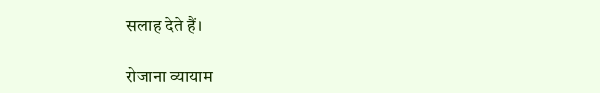सलाह देते हैं।

रोजाना व्यायाम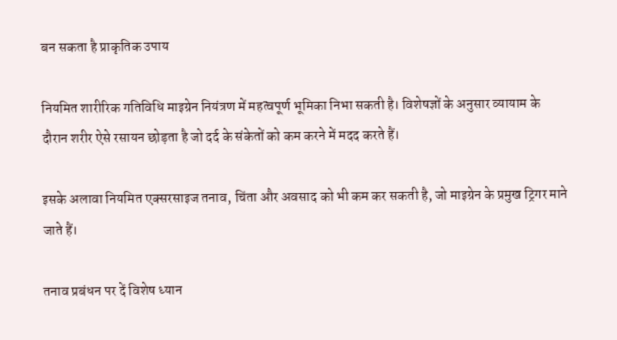बन सकता है प्राकृतिक उपाय

नियमित शारीरिक गतिविधि माइग्रेन नियंत्रण में महत्वपूर्ण भूमिका निभा सकती है। विशेषज्ञों के अनुसार व्यायाम के दौरान शरीर ऐसे रसायन छोड़ता है जो दर्द के संकेतों को कम करने में मदद करते हैं।

इसके अलावा नियमित एक्सरसाइज तनाव, चिंता और अवसाद को भी कम कर सकती है, जो माइग्रेन के प्रमुख ट्रिगर माने जाते हैं।

तनाव प्रबंधन पर दें विशेष ध्यान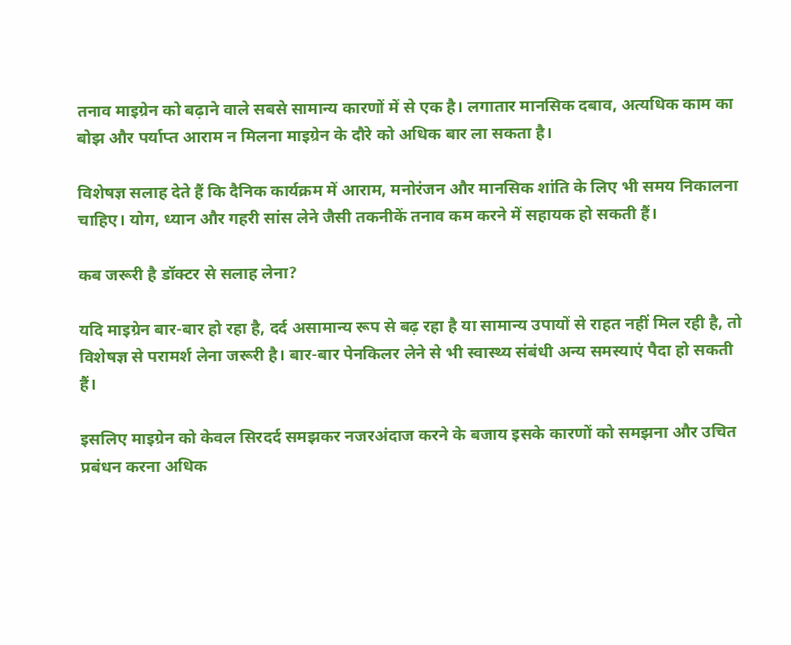तनाव माइग्रेन को बढ़ाने वाले सबसे सामान्य कारणों में से एक है। लगातार मानसिक दबाव, अत्यधिक काम का बोझ और पर्याप्त आराम न मिलना माइग्रेन के दौरे को अधिक बार ला सकता है।

विशेषज्ञ सलाह देते हैं कि दैनिक कार्यक्रम में आराम, मनोरंजन और मानसिक शांति के लिए भी समय निकालना चाहिए। योग, ध्यान और गहरी सांस लेने जैसी तकनीकें तनाव कम करने में सहायक हो सकती हैं।

कब जरूरी है डॉक्टर से सलाह लेना?

यदि माइग्रेन बार-बार हो रहा है, दर्द असामान्य रूप से बढ़ रहा है या सामान्य उपायों से राहत नहीं मिल रही है, तो विशेषज्ञ से परामर्श लेना जरूरी है। बार-बार पेनकिलर लेने से भी स्वास्थ्य संबंधी अन्य समस्याएं पैदा हो सकती हैं।

इसलिए माइग्रेन को केवल सिरदर्द समझकर नजरअंदाज करने के बजाय इसके कारणों को समझना और उचित प्रबंधन करना अधिक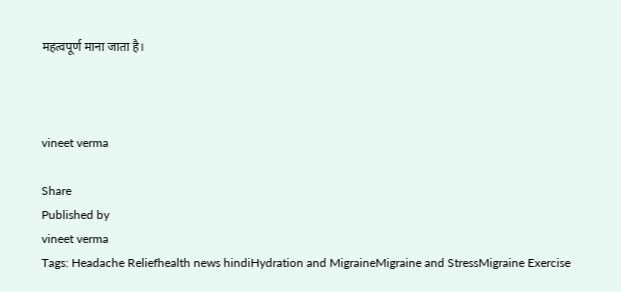महत्वपूर्ण माना जाता है।



vineet verma

Share
Published by
vineet verma
Tags: Headache Reliefhealth news hindiHydration and MigraineMigraine and StressMigraine Exercise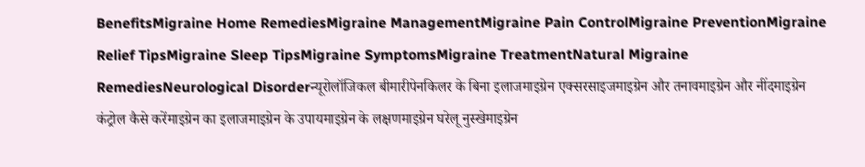BenefitsMigraine Home RemediesMigraine ManagementMigraine Pain ControlMigraine PreventionMigraine Relief TipsMigraine Sleep TipsMigraine SymptomsMigraine TreatmentNatural Migraine RemediesNeurological Disorderन्यूरोलॉजिकल बीमारीपेनकिलर के बिना इलाजमाइग्रेन एक्सरसाइजमाइग्रेन और तनावमाइग्रेन और नींदमाइग्रेन कंट्रोल कैसे करेंमाइग्रेन का इलाजमाइग्रेन के उपायमाइग्रेन के लक्षणमाइग्रेन घरेलू नुस्खेमाइग्रेन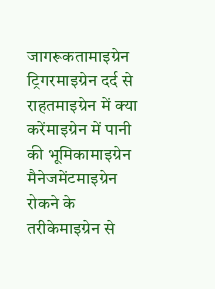जागरूकतामाइग्रेन ट्रिगरमाइग्रेन दर्द से राहतमाइग्रेन में क्या करेंमाइग्रेन में पानी की भूमिकामाइग्रेन मैनेजमेंटमाइग्रेन रोकने के तरीकेमाइग्रेन से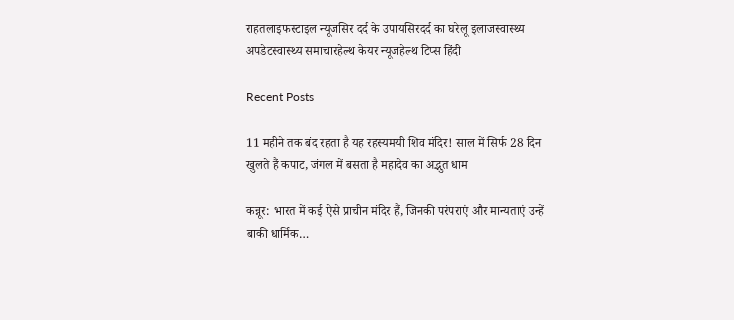राहतलाइफस्टाइल न्यूजसिर दर्द के उपायसिरदर्द का घरेलू इलाजस्वास्थ्य अपडेटस्वास्थ्य समाचारहेल्थ केयर न्यूजहेल्थ टिप्स हिंदी

Recent Posts

11 महीने तक बंद रहता है यह रहस्यमयी शिव मंदिर! साल में सिर्फ 28 दिन खुलते हैं कपाट, जंगल में बसता है महादेव का अद्भुत धाम

कन्नूर: भारत में कई ऐसे प्राचीन मंदिर हैं, जिनकी परंपराएं और मान्यताएं उन्हें बाकी धार्मिक…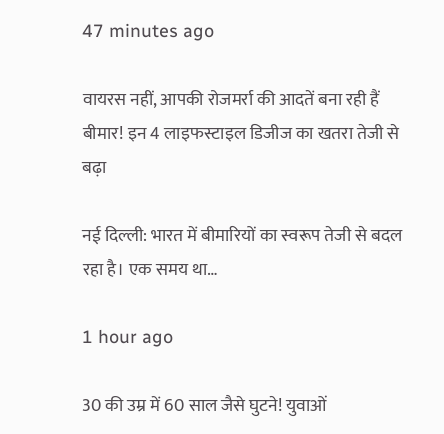47 minutes ago

वायरस नहीं, आपकी रोजमर्रा की आदतें बना रही हैं बीमार! इन 4 लाइफस्टाइल डिजीज का खतरा तेजी से बढ़ा

नई दिल्ली: भारत में बीमारियों का स्वरूप तेजी से बदल रहा है। एक समय था…

1 hour ago

30 की उम्र में 60 साल जैसे घुटने! युवाओं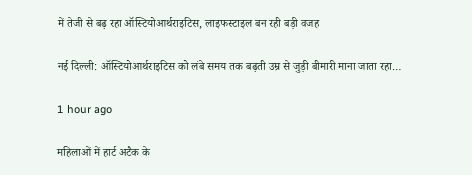में तेजी से बढ़ रहा ऑस्टियोआर्थराइटिस, लाइफस्टाइल बन रही बड़ी वजह

नई दिल्ली: ऑस्टियोआर्थराइटिस को लंबे समय तक बढ़ती उम्र से जुड़ी बीमारी माना जाता रहा…

1 hour ago

महिलाओं में हार्ट अटैक के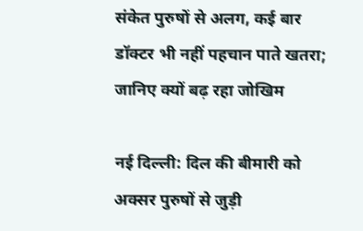संकेत पुरुषों से अलग, कई बार डॉक्टर भी नहीं पहचान पाते खतरा; जानिए क्यों बढ़ रहा जोखिम

नई दिल्ली: दिल की बीमारी को अक्सर पुरुषों से जुड़ी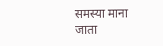समस्या माना जाता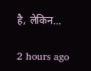है, लेकिन…

2 hours ago